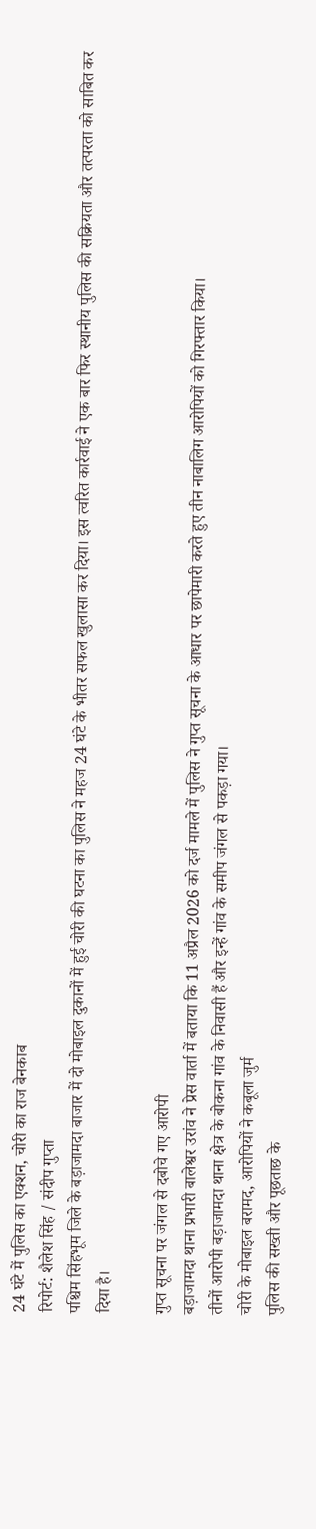24 घंटे में पुलिस का एक्शन, चोरी का राज बेनकाब
रिपोर्ट: शैलेश सिंह / संदीप गुप्ता
पश्चिम सिंहभूम जिले के बड़ाजामदा बाजार में दो मोबाइल दुकानों में हुई चोरी की घटना का पुलिस ने महज 24 घंटे के भीतर सफल खुलासा कर दिया। इस त्वरित कार्रवाई ने एक बार फिर स्थानीय पुलिस की सक्रियता और तत्परता को साबित कर दिया है।

गुप्त सूचना पर जंगल से दबोचे गए आरोपी
बड़ाजामदा थाना प्रभारी बालेश्वर उरांव ने प्रेस वार्ता में बताया कि 11 अप्रैल 2026 को दर्ज मामले में पुलिस ने गुप्त सूचना के आधार पर छापेमारी करते हुए तीन नाबालिग आरोपियों को गिरफ्तार किया।
तीनों आरोपी बड़ाजामदा थाना क्षेत्र के बोकना गांव के निवासी हैं और इन्हें गांव के समीप जंगल से पकड़ा गया।
चोरी के मोबाइल बरामद, आरोपियों ने कबूला जुर्म
पुलिस की सख्ती और पूछताछ के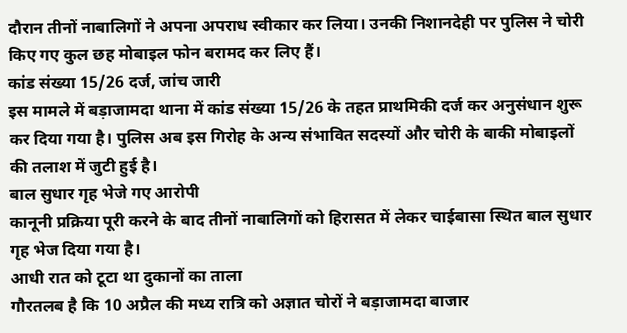दौरान तीनों नाबालिगों ने अपना अपराध स्वीकार कर लिया। उनकी निशानदेही पर पुलिस ने चोरी किए गए कुल छह मोबाइल फोन बरामद कर लिए हैं।
कांड संख्या 15/26 दर्ज, जांच जारी
इस मामले में बड़ाजामदा थाना में कांड संख्या 15/26 के तहत प्राथमिकी दर्ज कर अनुसंधान शुरू कर दिया गया है। पुलिस अब इस गिरोह के अन्य संभावित सदस्यों और चोरी के बाकी मोबाइलों की तलाश में जुटी हुई है।
बाल सुधार गृह भेजे गए आरोपी
कानूनी प्रक्रिया पूरी करने के बाद तीनों नाबालिगों को हिरासत में लेकर चाईबासा स्थित बाल सुधार गृह भेज दिया गया है।
आधी रात को टूटा था दुकानों का ताला
गौरतलब है कि 10 अप्रैल की मध्य रात्रि को अज्ञात चोरों ने बड़ाजामदा बाजार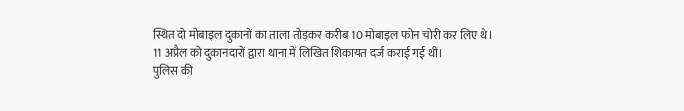स्थित दो मोबाइल दुकानों का ताला तोड़कर करीब 10 मोबाइल फोन चोरी कर लिए थे।
11 अप्रैल को दुकानदारों द्वारा थाना में लिखित शिकायत दर्ज कराई गई थी।
पुलिस की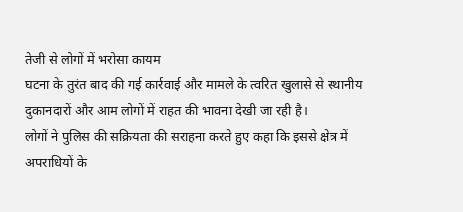तेजी से लोगों में भरोसा कायम
घटना के तुरंत बाद की गई कार्रवाई और मामले के त्वरित खुलासे से स्थानीय दुकानदारों और आम लोगों में राहत की भावना देखी जा रही है।
लोगों ने पुलिस की सक्रियता की सराहना करते हुए कहा कि इससे क्षेत्र में अपराधियों के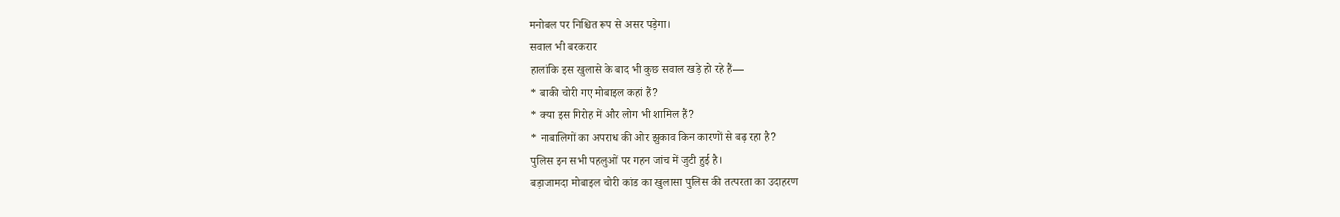मनोबल पर निश्चित रूप से असर पड़ेगा।
सवाल भी बरकरार
हालांकि इस खुलासे के बाद भी कुछ सवाल खड़े हो रहे हैं—
* बाकी चोरी गए मोबाइल कहां हैं?
* क्या इस गिरोह में और लोग भी शामिल हैं?
* नाबालिगों का अपराध की ओर झुकाव किन कारणों से बढ़ रहा है?
पुलिस इन सभी पहलुओं पर गहन जांच में जुटी हुई है।
बड़ाजामदा मोबाइल चोरी कांड का खुलासा पुलिस की तत्परता का उदाहरण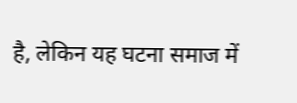है, लेकिन यह घटना समाज में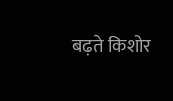बढ़ते किशोर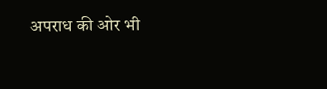अपराध की ओर भी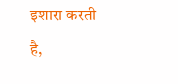इशारा करती है,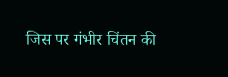जिस पर गंभीर चिंतन की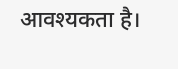आवश्यकता है।